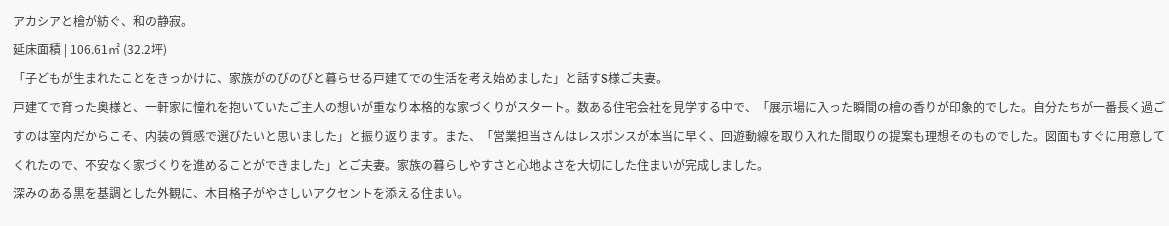アカシアと檜が紡ぐ、和の静寂。
延床面積 | 106.61㎡ (32.2坪)
「子どもが生まれたことをきっかけに、家族がのびのびと暮らせる戸建てでの生活を考え始めました」と話すS様ご夫妻。
戸建てで育った奥様と、一軒家に憧れを抱いていたご主人の想いが重なり本格的な家づくりがスタート。数ある住宅会社を見学する中で、「展示場に入った瞬間の檜の香りが印象的でした。自分たちが一番長く過ごすのは室内だからこそ、内装の質感で選びたいと思いました」と振り返ります。また、「営業担当さんはレスポンスが本当に早く、回遊動線を取り入れた間取りの提案も理想そのものでした。図面もすぐに用意してくれたので、不安なく家づくりを進めることができました」とご夫妻。家族の暮らしやすさと心地よさを大切にした住まいが完成しました。
深みのある黒を基調とした外観に、木目格子がやさしいアクセントを添える住まい。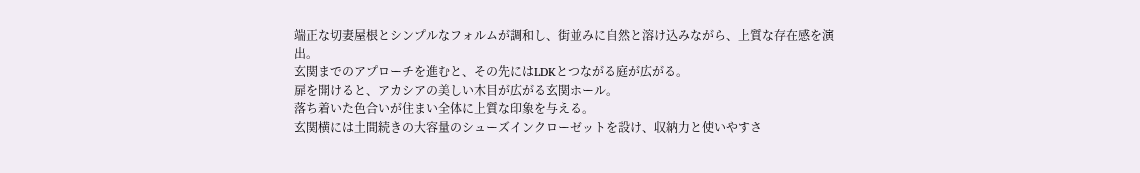端正な切妻屋根とシンプルなフォルムが調和し、街並みに自然と溶け込みながら、上質な存在感を演出。
玄関までのアプローチを進むと、その先にはLDKとつながる庭が広がる。
扉を開けると、アカシアの美しい木目が広がる玄関ホール。
落ち着いた色合いが住まい全体に上質な印象を与える。
玄関横には土間続きの大容量のシューズインクローゼットを設け、収納力と使いやすさ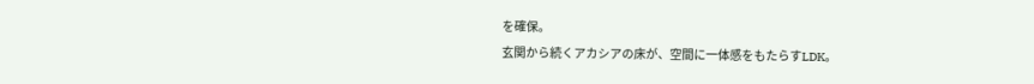を確保。
玄関から続くアカシアの床が、空間に一体感をもたらすLDK。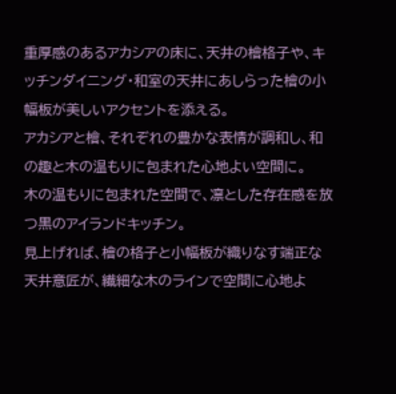重厚感のあるアカシアの床に、天井の檜格子や、キッチンダイニング・和室の天井にあしらった檜の小幅板が美しいアクセントを添える。
アカシアと檜、それぞれの豊かな表情が調和し、和の趣と木の温もりに包まれた心地よい空間に。
木の温もりに包まれた空間で、凛とした存在感を放つ黒のアイランドキッチン。
見上げれば、檜の格子と小幅板が織りなす端正な天井意匠が、繊細な木のラインで空間に心地よ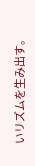いリズムを生み出す。